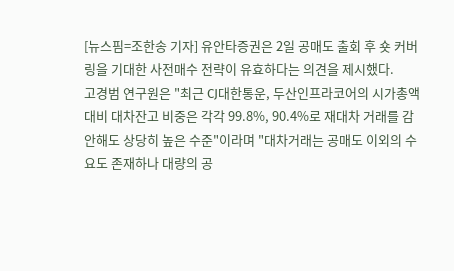[뉴스핌=조한송 기자] 유안타증권은 2일 공매도 출회 후 숏 커버링을 기대한 사전매수 전략이 유효하다는 의견을 제시했다.
고경범 연구원은 "최근 CJ대한통운, 두산인프라코어의 시가총액 대비 대차잔고 비중은 각각 99.8%, 90.4%로 재대차 거래를 감안해도 상당히 높은 수준"이라며 "대차거래는 공매도 이외의 수요도 존재하나 대량의 공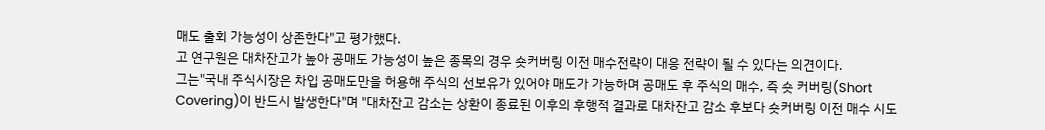매도 출회 가능성이 상존한다"고 평가했다.
고 연구원은 대차잔고가 높아 공매도 가능성이 높은 종목의 경우 숏커버링 이전 매수전략이 대응 전략이 될 수 있다는 의견이다.
그는"국내 주식시장은 차입 공매도만을 허용해 주식의 선보유가 있어야 매도가 가능하며 공매도 후 주식의 매수, 즉 숏 커버링(Short Covering)이 반드시 발생한다"며 "대차잔고 감소는 상환이 종료된 이후의 후행적 결과로 대차잔고 감소 후보다 숏커버링 이전 매수 시도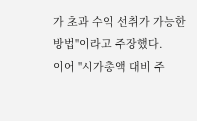가 초과 수익 선취가 가능한 방법"이라고 주장했다.
이어 "시가총액 대비 주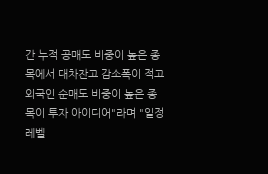간 누적 공매도 비중이 높은 종목에서 대차잔고 감소폭이 적고 외국인 순매도 비중이 높은 종목이 투자 아이디어"라며 "일정 레벨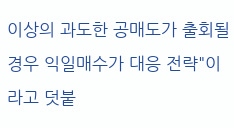이상의 과도한 공매도가 출회될 경우 익일매수가 대응 전략"이라고 덧붙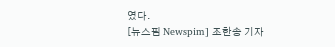였다.
[뉴스핌 Newspim] 조한송 기자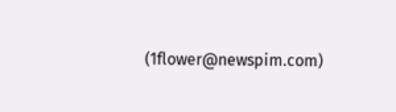(1flower@newspim.com)